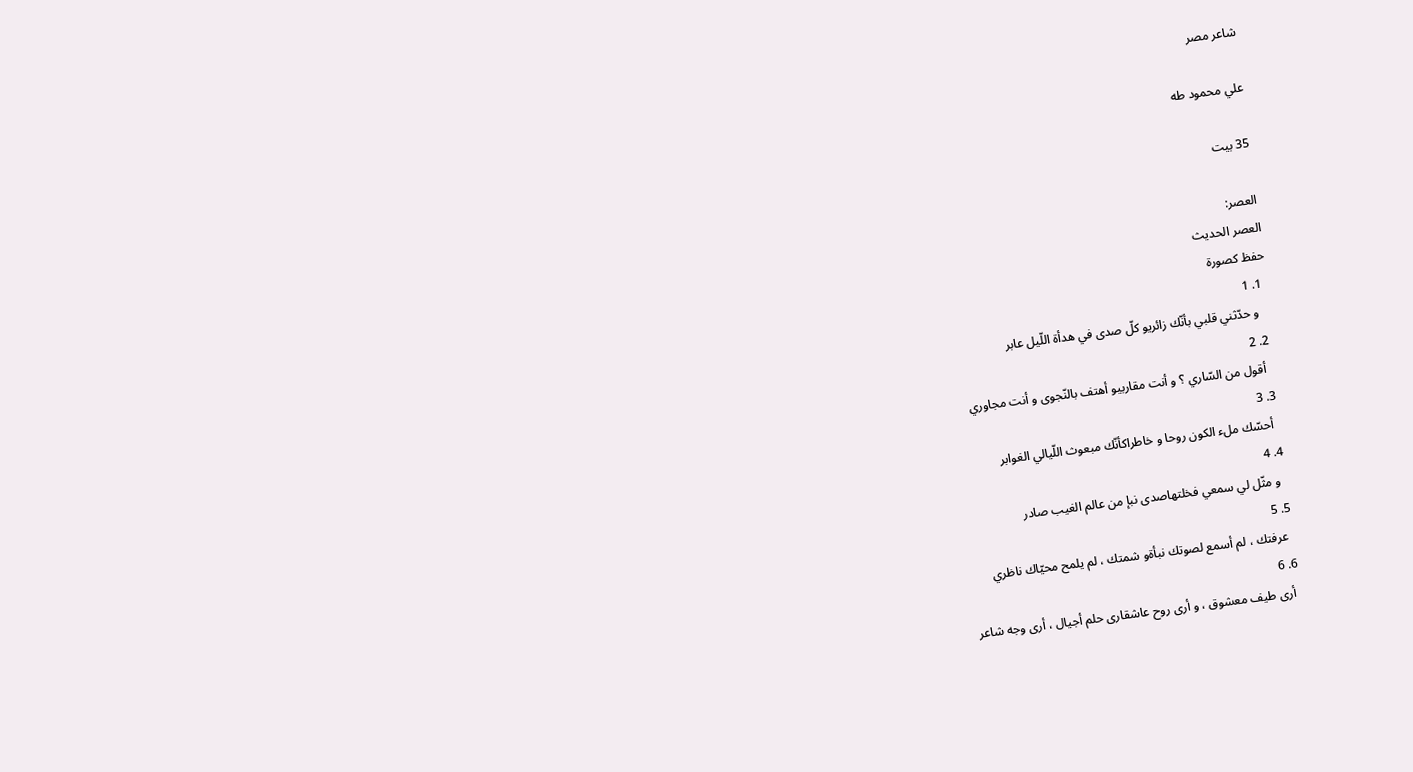شاعر مصر

علي محمود طه

35 بيت

العصر:
العصر الحديث
حفظ كصورة
  1. 1
    و حدّثني قلبي بأنّك زائريو كلّ صدى في هدأة اللّيل عابر
  2. 2
    أقول من السّاري ؟ و أنت مقاربيو أهتف بالنّجوى و أنت مجاوري
  3. 3
    أحسّك ملء الكون روحا و خاطراكأنّك مبعوث اللّيالي الغوابر
  4. 4
    و مثّل لي سمعي فخلتهاصدى نبإ من عالم الغيب صادر
  5. 5
    عرفتك ، لم أسمع لصوتك نبأةو شمتك ، لم يلمح محيّاك ناظري
  6. 6
    أرى طيف معشوق ، و أرى روح عاشقارى حلم أجيال ، أرى وجه شاعر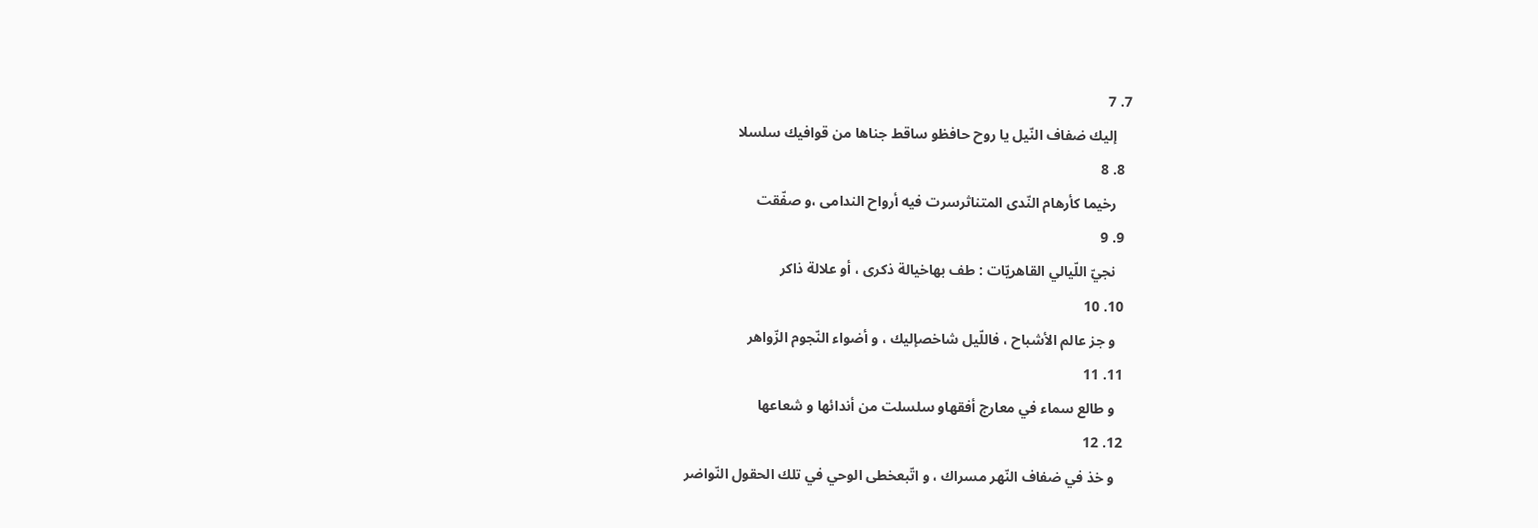7. 7
    إليك ضفاف النّيل يا روح حافظو ساقط جناها من قوافيك سلسلا
  8. 8
    رخيما كأرهام النّدى المتناثرسرت فيه أرواح الندامى ،و صفّقت
  9. 9
    نجيّ اللّيالي القاهريّات : طف بهاخيالة ذكرى ، أو علالة ذاكر
  10. 10
    و جز عالم الأشباح ، فاللّيل شاخصإليك ، و أضواء النّجوم الزّواهر
  11. 11
    و طالع سماء في معارج أفقهاو سلسلت من أندائها و شعاعها
  12. 12
    و خذ في ضفاف النّهر مسراك ، و اتّبعخطى الوحي في تلك الحقول النّواضر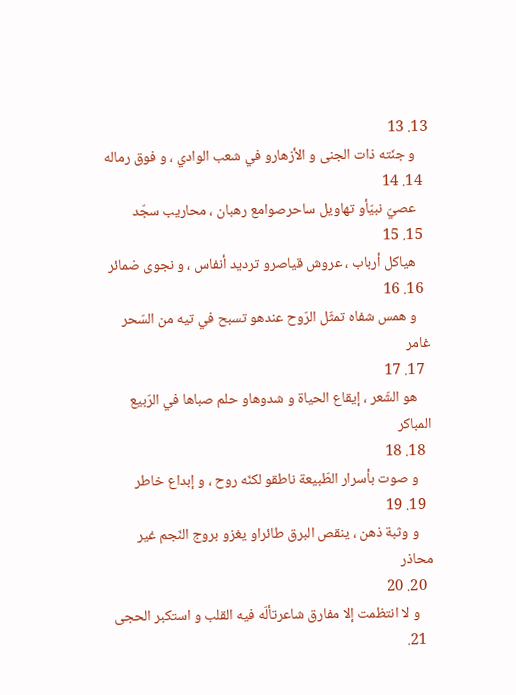13. 13
    و جنّته ذات الجنى و الأزهارو في شعب الوادي ، و فوق رماله
  14. 14
    عصيّ نبيّأو تهاويل ساحرصوامع رهبان ، محاريب سجّد
  15. 15
    هياكل أرباب ، عروش قياصرو ترديد أنفاس ، و نجوى ضمائر
  16. 16
    و همس شفاه تمثّل الرّوح عندهو تسبح في تيه من السّحر غامر
  17. 17
    هو الشّعر ، إيقاع الحياة و شدوهاو حلم صباها في الرّبيع المباكر
  18. 18
    و صوت بأسرار الطّبيعة ناطقو لكنّه روح ، و إبداع خاطر
  19. 19
    و وثبة ذهن ، ينقص البرق طائراو يغزو بروج النّجم غير محاذر
  20. 20
    و لا انتظمت إلا مفارق شاعرتألّه فيه القلب و استكبر الحجى
  21.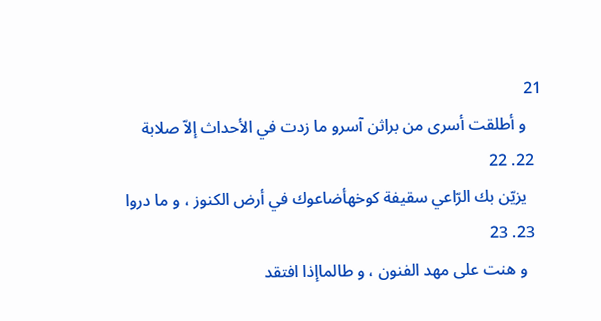21
    و أطلقت أسرى من براثن آسرو ما زدت في الأحداث إلاّ صلابة
  22. 22
    يزيّن بك الرّاعي سقيفة كوخهأضاعوك في أرض الكنوز ، و ما دروا
  23. 23
    و هنت على مهد الفنون ، و طالماإذا افتقد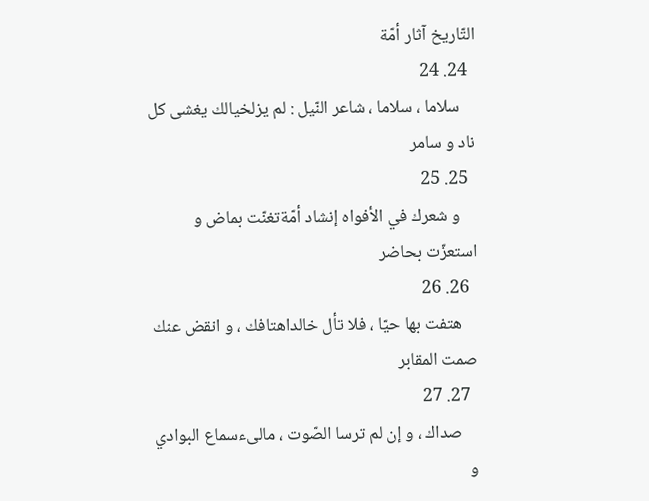التّاريخ آثار أمّة
  24. 24
    سلاما ، سلاما ، شاعر النّيل : لم يزلخيالك يغشى كل ناد و سامر
  25. 25
    و شعرك في الأفواه إنشاد أمّةتغنّت بماض و استعزّت بحاضر
  26. 26
    هتفت بها حيّا ، فلا تأل خالداهتافك ، و انقض عنك صمت المقابر
  27. 27
    صداك ، و إن لم ترسا الصّوت ، مالىءسماع البوادي و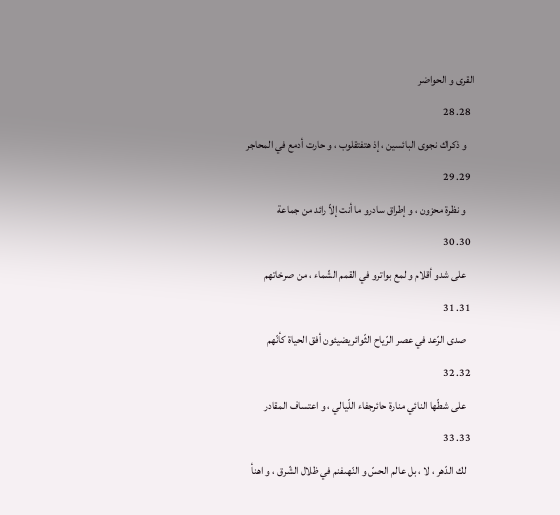القرى و الحواضر
  28. 28
    و ذكراك نجوى البائسين ، إذ هتفتقلوب ، و حارت أدمع في المحاجر
  29. 29
    و نظرة محزون ، و إطراق سادرو ما أنت إلاّ رائد من جماعة
  30. 30
    على شدو أقلام و لمع بواترو في القمم الشّماء ، من صرخاتهم
  31. 31
    صدى الرّعد في عصر الرّياح الثّوائريضيئون أفق الحياة كأنّهم
  32. 32
    على شطّها النائي منارة حائرجفاء اللّيالي ، و اعتساف المقادر
  33. 33
    لك الدّهر ، لا ، بل عالم الحسّ و النّهىفنم في ظلال الشّرق ، و اهنأ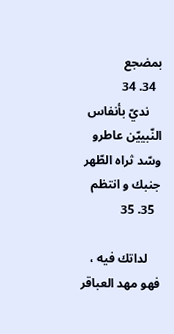بمضجع
  34. 34
    نديّ بأنفاس النّبييّن عاطرو وسّد ثراه الطّهر جنبك و انتظم
  35. 35

    لداتك فيه ، فهو مهد العباقر